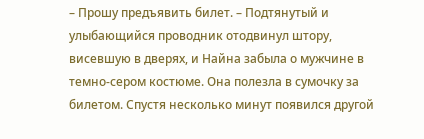– Прошу предъявить билет. – Подтянутый и улыбающийся проводник отодвинул штору, висевшую в дверях, и Найна забыла о мужчине в темно-сером костюме. Она полезла в сумочку за билетом. Спустя несколько минут появился другой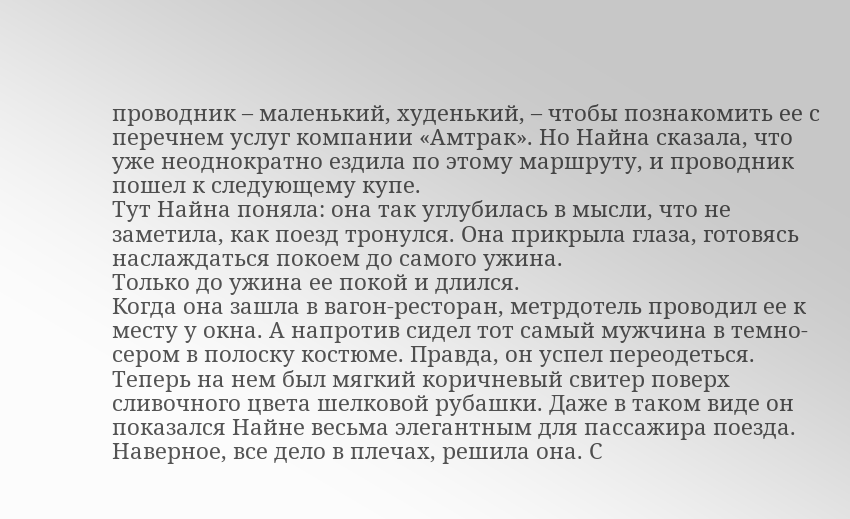проводник – маленький, худенький, – чтобы познакомить ее с перечнем услуг компании «Амтрак». Но Найна сказала, что уже неоднократно ездила по этому маршруту, и проводник пошел к следующему купе.
Тут Найна поняла: она так углубилась в мысли, что не заметила, как поезд тронулся. Она прикрыла глаза, готовясь наслаждаться покоем до самого ужина.
Только до ужина ее покой и длился.
Когда она зашла в вагон-ресторан, метрдотель проводил ее к месту у окна. А напротив сидел тот самый мужчина в темно-сером в полоску костюме. Правда, он успел переодеться.
Теперь на нем был мягкий коричневый свитер поверх сливочного цвета шелковой рубашки. Даже в таком виде он показался Найне весьма элегантным для пассажира поезда. Наверное, все дело в плечах, решила она. С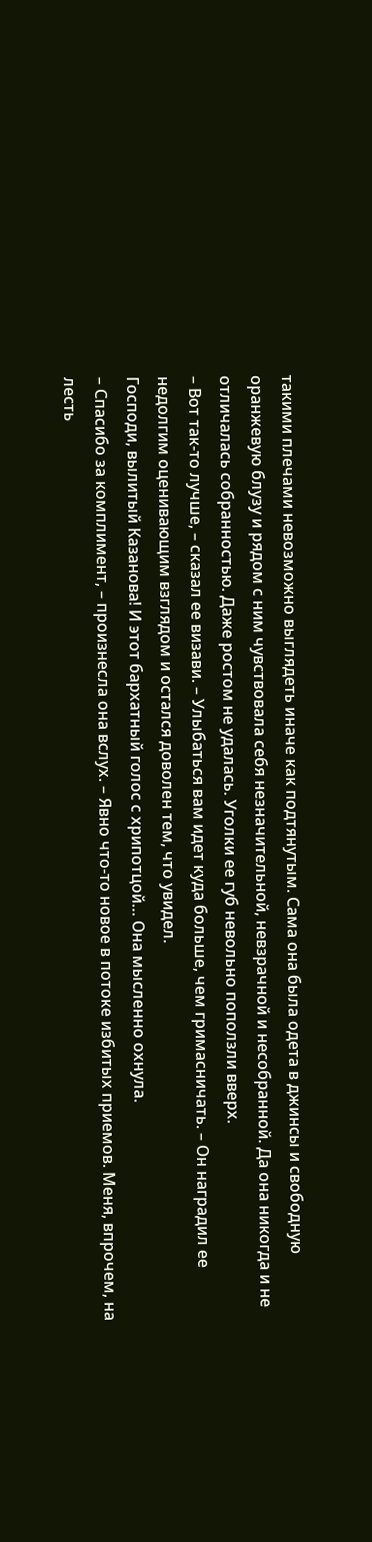такими плечами невозможно выглядеть иначе как подтянутым. Сама она была одета в джинсы и свободную оранжевую блузу и рядом с ним чувствовала себя незначительной, невзрачной и несобранной. Да она никогда и не отличалась собранностью. Даже ростом не удалась. Уголки ее губ невольно поползли вверх.
– Вот так-то лучше, – сказал ее визави. – Улыбаться вам идет куда больше, чем гримасничать. – Он наградил ее недолгим оценивающим взглядом и остался доволен тем, что увидел.
Господи, вылитый Казанова! И этот бархатный голос с хрипотцой… Она мысленно охнула.
– Спасибо за комплимент, – произнесла она вслух. – Явно что-то новое в потоке избитых приемов. Меня, впрочем, на лесть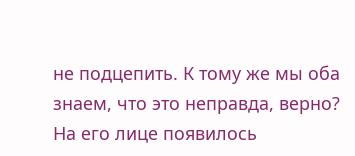не подцепить. К тому же мы оба знаем, что это неправда, верно?
На его лице появилось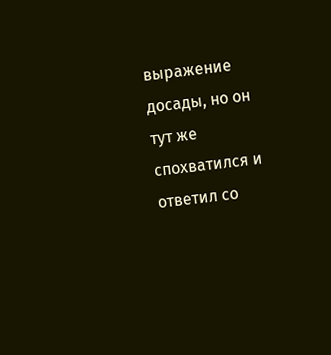выражение досады, но он тут же спохватился и ответил со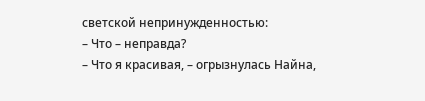светской непринужденностью:
– Что – неправда?
– Что я красивая, – огрызнулась Найна,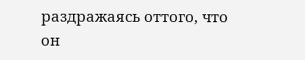раздражаясь оттого, что он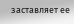заставляет ее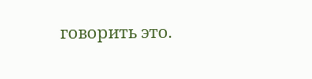говорить это.